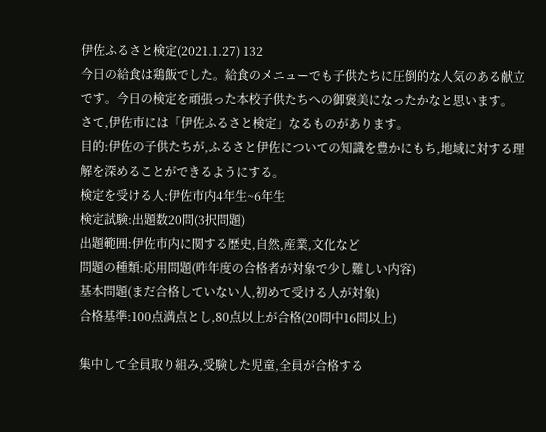伊佐ふるさと検定(2021.1.27) 132
今日の給食は鶏飯でした。給食のメニューでも子供たちに圧倒的な人気のある献立です。今日の検定を頑張った本校子供たちへの御褒美になったかなと思います。
さて,伊佐市には「伊佐ふるさと検定」なるものがあります。
目的:伊佐の子供たちが,ふるさと伊佐についての知識を豊かにもち,地域に対する理解を深めることができるようにする。
検定を受ける人:伊佐市内4年生~6年生
検定試験:出題数20問(3択問題)
出題範囲:伊佐市内に関する歴史,自然,産業,文化など
問題の種類:応用問題(昨年度の合格者が対象で少し難しい内容)
基本問題(まだ合格していない人,初めて受ける人が対象)
合格基準:100点満点とし,80点以上が合格(20問中16問以上)

集中して全員取り組み,受験した児童,全員が合格する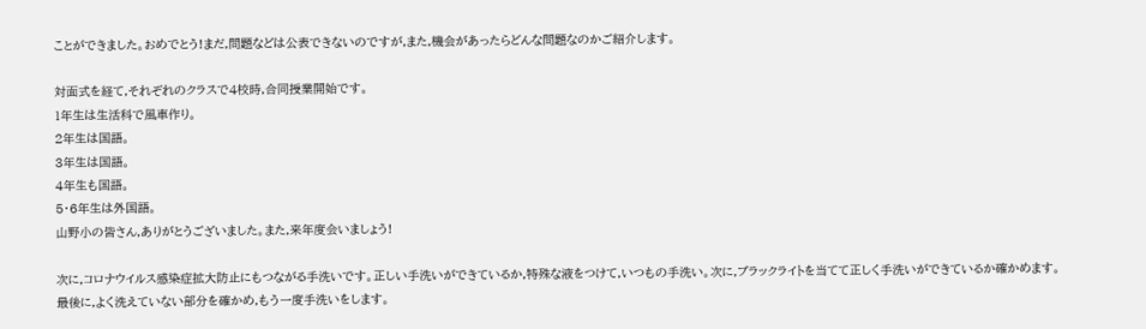ことができました。おめでとう!まだ,問題などは公表できないのですが,また,機会があったらどんな問題なのかご紹介します。

対面式を経て,それぞれのクラスで4校時,合同授業開始です。
1年生は生活科で風車作り。
2年生は国語。
3年生は国語。
4年生も国語。
5・6年生は外国語。
山野小の皆さん,ありがとうございました。また,来年度会いましょう!

次に,コロナウイルス感染症拡大防止にもつながる手洗いです。正しい手洗いができているか,特殊な液をつけて,いつもの手洗い。次に,ブラックライトを当てて正しく手洗いができているか確かめます。
最後に,よく洗えていない部分を確かめ,もう一度手洗いをします。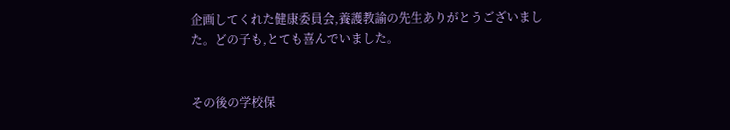企画してくれた健康委員会,養護教諭の先生ありがとうございました。どの子も,とても喜んでいました。


その後の学校保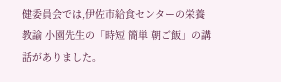健委員会では,伊佐市給食センターの栄養教諭 小園先生の「時短 簡単 朝ご飯」の講話がありました。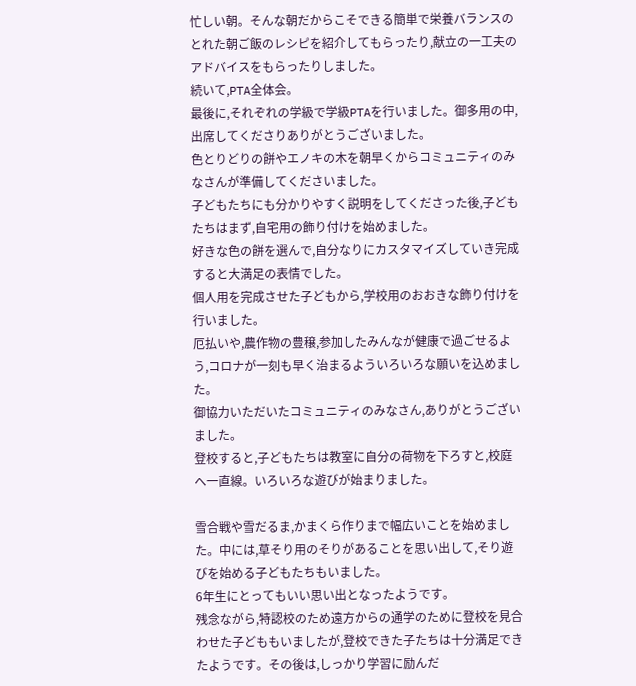忙しい朝。そんな朝だからこそできる簡単で栄養バランスのとれた朝ご飯のレシピを紹介してもらったり,献立の一工夫のアドバイスをもらったりしました。
続いて,PTA全体会。
最後に,それぞれの学級で学級PTAを行いました。御多用の中,出席してくださりありがとうございました。
色とりどりの餅やエノキの木を朝早くからコミュニティのみなさんが準備してくださいました。
子どもたちにも分かりやすく説明をしてくださった後,子どもたちはまず,自宅用の飾り付けを始めました。
好きな色の餅を選んで,自分なりにカスタマイズしていき完成すると大満足の表情でした。
個人用を完成させた子どもから,学校用のおおきな飾り付けを行いました。
厄払いや,農作物の豊穣,参加したみんなが健康で過ごせるよう,コロナが一刻も早く治まるよういろいろな願いを込めました。
御協力いただいたコミュニティのみなさん,ありがとうございました。
登校すると,子どもたちは教室に自分の荷物を下ろすと,校庭へ一直線。いろいろな遊びが始まりました。

雪合戦や雪だるま,かまくら作りまで幅広いことを始めました。中には,草そり用のそりがあることを思い出して,そり遊びを始める子どもたちもいました。
6年生にとってもいい思い出となったようです。
残念ながら,特認校のため遠方からの通学のために登校を見合わせた子どももいましたが,登校できた子たちは十分満足できたようです。その後は,しっかり学習に励んだ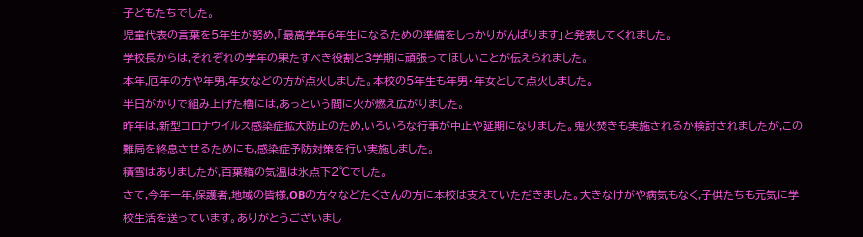子どもたちでした。
児童代表の言葉を5年生が努め,「最高学年6年生になるための準備をしっかりがんばります」と発表してくれました。
学校長からは,それぞれの学年の果たすべき役割と3学期に頑張ってほしいことが伝えられました。
本年,厄年の方や年男,年女などの方が点火しました。本校の5年生も年男・年女として点火しました。
半日がかりで組み上げた櫓には,あっという間に火が燃え広がりました。
昨年は,新型コロナウイルス感染症拡大防止のため,いろいろな行事が中止や延期になりました。鬼火焚きも実施されるか検討されましたが,この難局を終息させるためにも,感染症予防対策を行い実施しました。
積雪はありましたが,百葉箱の気温は氷点下2℃でした。
さて,今年一年,保護者,地域の皆様,OBの方々などたくさんの方に本校は支えていただきました。大きなけがや病気もなく,子供たちも元気に学校生活を送っています。ありがとうございまし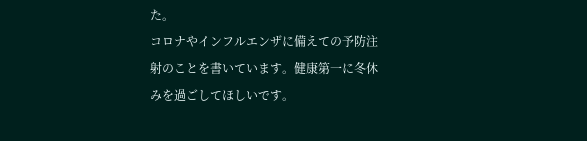た。
コロナやインフルエンザに備えての予防注射のことを書いています。健康第一に冬休みを過ごしてほしいです。